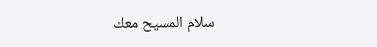سلام المسيح معك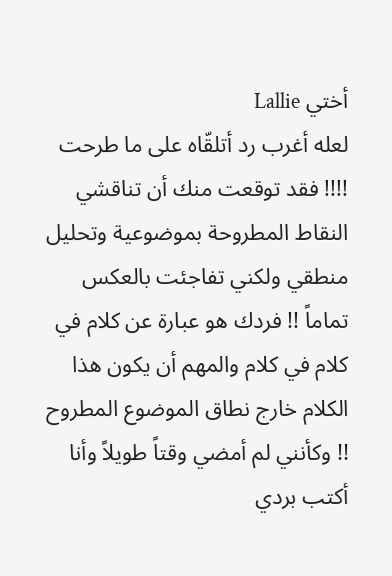أختي Lallie
لعله أغرب رد أتلقّاه على ما طرحت !!!! فقد توقعت منك أن تناقشي النقاط المطروحة بموضوعية وتحليل منطقي ولكني تفاجئت بالعكس تماماً !! فردك هو عبارة عن كلام في كلام في كلام والمهم أن يكون هذا الكلام خارج نطاق الموضوع المطروح !! وكأنني لم أمضي وقتاً طويلاً وأنا أكتب بردي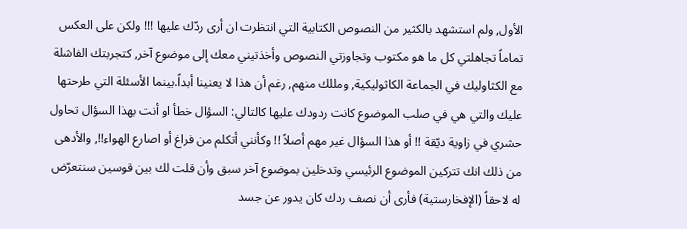الأول, ولم استشهد بالكثير من النصوص الكتابية التي انتظرت ان أرى ردّك عليها !!! ولكن على العكس تماماً تجاهلتي كل ما هو مكتوب وتجاوزتي النصوص وأخذتيني معك إلى موضوع آخر, كتجربتك الفاشلة مع الكثاوليك في الجماعة الكاثوليكية, ومللك منهم, رغم أن هذا لا يعنينا أبداً.بينما الأسئلة التي طرحتها عليك والتي هي في صلب الموضوع كانت ردودك عليها كالتالي: السؤال خطأ او أنت بهذا السؤال تحاول حشري في زاوية ديّقة !! أو هذا السؤال غير مهم أصلاً !! وكأنني أتكلم من فراغ أو اصارع الهواء!!, والأدهى من ذلك انك تتركين الموضوع الرئيسي وتدخلين بموضوع آخر سبق وأن قلت لك بين قوسين سنتعرّض له لاحقاً (الإفخارستية) فأرى أن نصف ردك كان يدور عن جسد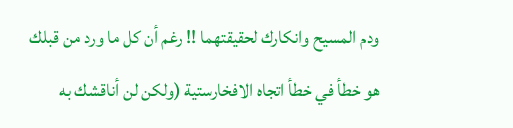ودم المسيح وانكارك لحقيقتهما !! رغم أن كل ما ورد من قبلك هو خطأ في خطأ اتجاه الافخارستية (ولكن لن أناقشك به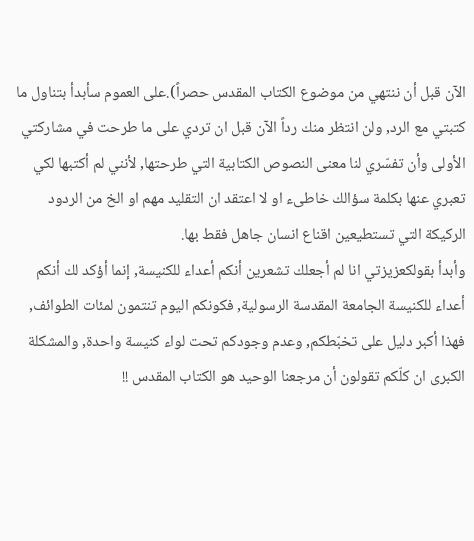الآن قبل أن ننتهي من موضوع الكتاب المقدس حصراً).على العموم سأبدأ بتناول ما كتبتي مع الرد, ولن انتظر منك رداً الآن قبل ان تردي على ما طرحت في مشاركتي الأولى وأن تفسّري لنا معنى النصوص الكتابية التي طرحتها, لأنني لم أكتبها لكي تعبري عنها بكلمة سؤالك خاطىء او لا اعتقد ان التقليد مهم او الخ من الردود الركيكة التي تستطيعين اقناع انسان جاهل فقط بها.
وأبدأ بقولكعزيزتي انا لم أجعلك تشعرين أنكم أعداء للكنيسة, إنما أؤكد لك أنكم أعداء للكنيسة الجامعة المقدسة الرسولية, فكونكم اليوم تنتمون لمئات الطوائف, فهذا أكبر دليل على تخبّطكم, وعدم وجودكم تحت لواء كنيسة واحدة, والمشكلة الكبرى ان كلّكم تقولون أن مرجعنا الوحيد هو الكتاب المقدس !!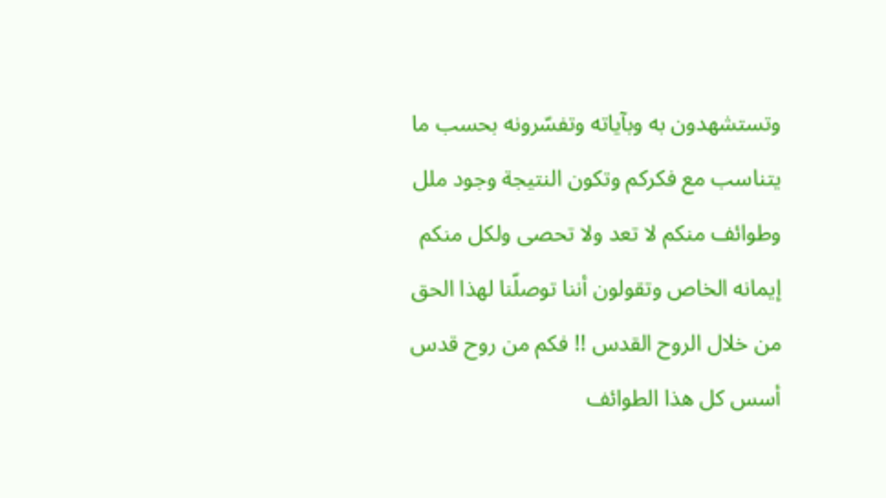وتستشهدون به وبآياته وتفسّرونه بحسب ما يتناسب مع فكركم وتكون النتيجة وجود ملل وطوائف منكم لا تعد ولا تحصى ولكل منكم إيمانه الخاص وتقولون أننا توصلّنا لهذا الحق من خلال الروح القدس !! فكم من روح قدس أسس كل هذا الطوائف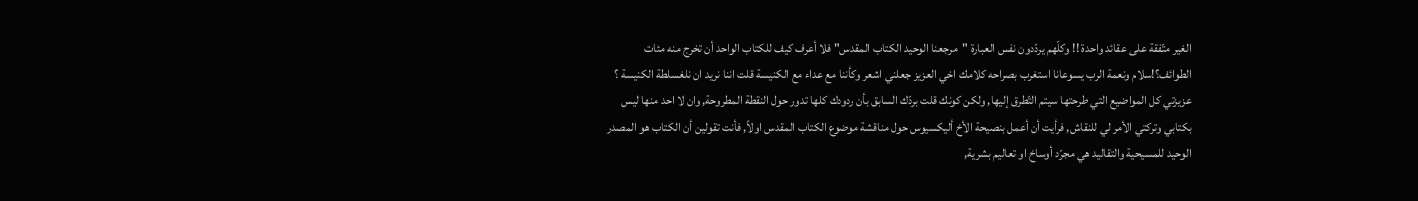الغير متّفقة على عقائد واحدة !! وكلّهم يردّدون نفس العبارة "مرجعنا الوحيد الكتاب المقدس" فلا أعرف كيف للكتاب الواحد أن تخرج منه مئات الطوائف؟!سلام ونعمة الرب يسوعانا استغرب بصراحه كلامك اخي العزيز جعلني اشعر وكأننا مع عداء مع الكنيسة قلت اننا نريد ان نلغسلطة الكنيسة ؟
عزيزتي كل المواضيع التي طرحتها سيتم التّطرق إليها, ولكن كونك قلت بردّك السابق بأن ردودك كلها تدور حول النقطة المطروحة, وان لا احد منها ليس بكتابي وتركتي الأمر لي للنقاش, فرأيت أن أعمل بنصيحة الأخ أليكسيوس حول مناقشة موضوع الكتاب المقدس اولاً, فأنت تقولين أن الكتاب هو المصدر الوحيد للمسيحية والتقاليد هي مجرّد أوساخ او تعاليم بشرية,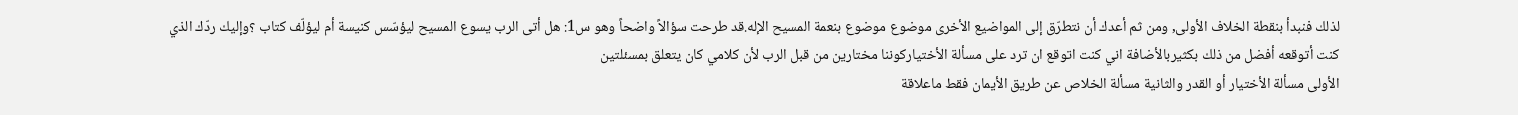لذلك فنبدأ بنقطة الخلاف الأولى, ومن ثم أعدك أن نتطرّق إلى المواضيع الأخرى موضوع موضوع بنعمة المسيح الإله.قد طرحت سؤالاً واضحاً وهو س1: هل أتى الرب يسوع المسيح ليؤسّس كنيسة أم ليؤلّف كتاب ؟وإليك ردّك الذي كنت أتوقعه أفضل من ذلك بكثيربالأضافة اني كنت اتوقع ان ترد على مسألة الأختياركوننا مختارين من قبل الرب لأن كلامي كان يتعلق بمسئلتين
الأولى مسألة الأختيار أو القدر والثانية مسألة الخلاص عن طريق الأيمان فقط ماعلاقة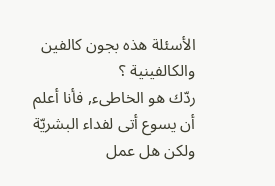الأسئلة هذه بجون كالفين والكالفينية ؟
ردّك هو الخاطىء, فأنا أعلم أن يسوع أتى لفداء البشريّة ولكن هل عمل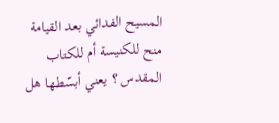المسيح الفدائي بعد القيامة منح للكنيسة أم للكتاب المقدس ؟ يعني أبسّطها هل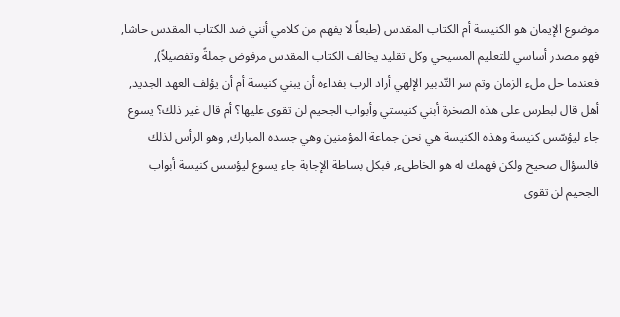موضوع الإيمان هو الكنيسة أم الكتاب المقدس (طبعاً لا يفهم من كلامي أنني ضد الكتاب المقدس حاشا, فهو مصدر أساسي للتعليم المسيحي وكل تقليد يخالف الكتاب المقدس مرفوض جملةً وتفصيلاً), فعندما حل ملء الزمان وتم سر التّدبير الإلهي أراد الرب بفداءه أن يبني كنيسة أم أن يؤلف العهد الجديد, أهل قال لبطرس على هذه الصخرة أبني كنيستي وأبواب الجحيم لن تقوى عليها؟ أم قال غير ذلك؟ يسوع جاء ليؤسّس كنيسة وهذه الكنيسة هي نحن جماعة المؤمنين وهي جسده المبارك, وهو الرأس لذلك فالسؤال صحيح ولكن فهمك له هو الخاطىء, فبكل بساطة الإجابة جاء يسوع ليؤسس كنيسة أبواب الجحيم لن تقوى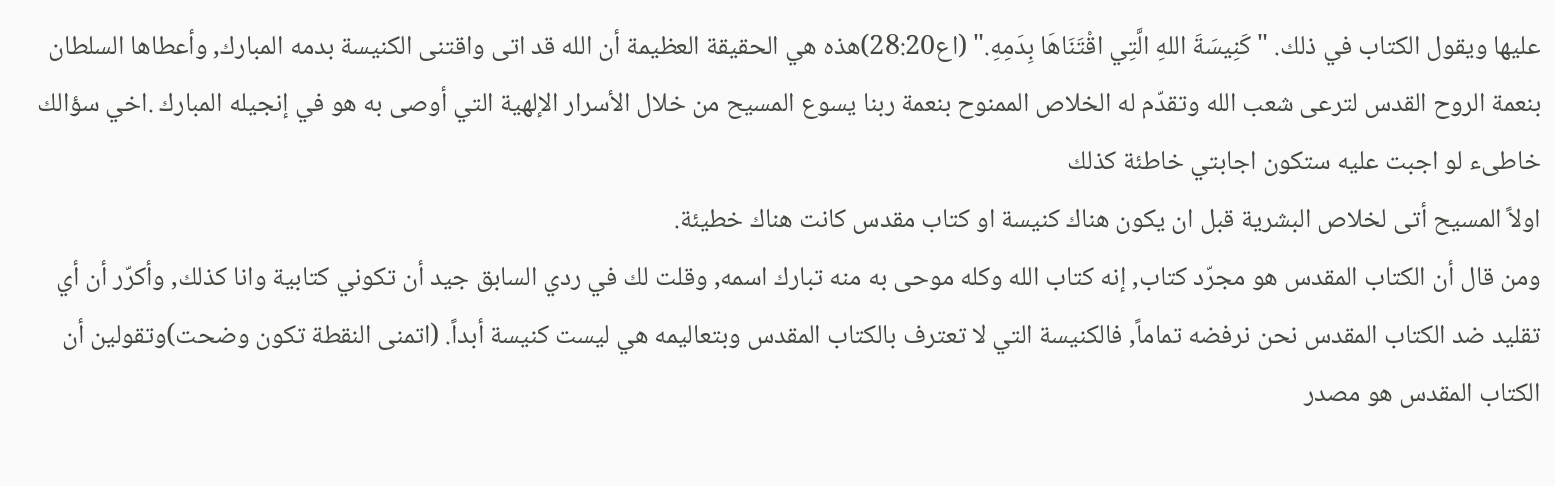عليها ويقول الكتاب في ذلك. "كَنِيسَةَ اللهِ الَّتِي اقْتَنَاهَا بِدَمِهِ." (اع28:20)هذه هي الحقيقة العظيمة أن الله قد اتى واقتنى الكنيسة بدمه المبارك, وأعطاها السلطان بنعمة الروح القدس لترعى شعب الله وتقدّم له الخلاص الممنوح بنعمة ربنا يسوع المسيح من خلال الأسرار الإلهية التي أوصى به هو في إنجيله المبارك .اخي سؤالك خاطىء لو اجبت عليه ستكون اجابتي خاطئة كذلك
اولاً المسيح أتى لخلاص البشرية قبل ان يكون هناك كنيسة او كتاب مقدس كانت هناك خطيئة.
ومن قال أن الكتاب المقدس هو مجرّد كتاب, إنه كتاب الله وكله موحى به منه تبارك اسمه, وقلت لك في ردي السابق جيد أن تكوني كتابية وانا كذلك, وأكرّر أن أي تقليد ضد الكتاب المقدس نحن نرفضه تماماً, فالكنيسة التي لا تعترف بالكتاب المقدس وبتعاليمه هي ليست كنيسة أبداً. (اتمنى النقطة تكون وضحت)وتقولين أن الكتاب المقدس هو مصدر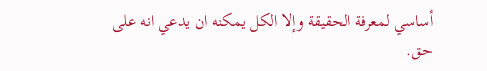أساسي لمعرفة الحقيقة وإلا الكل يمكنه ان يدعي انه على حق.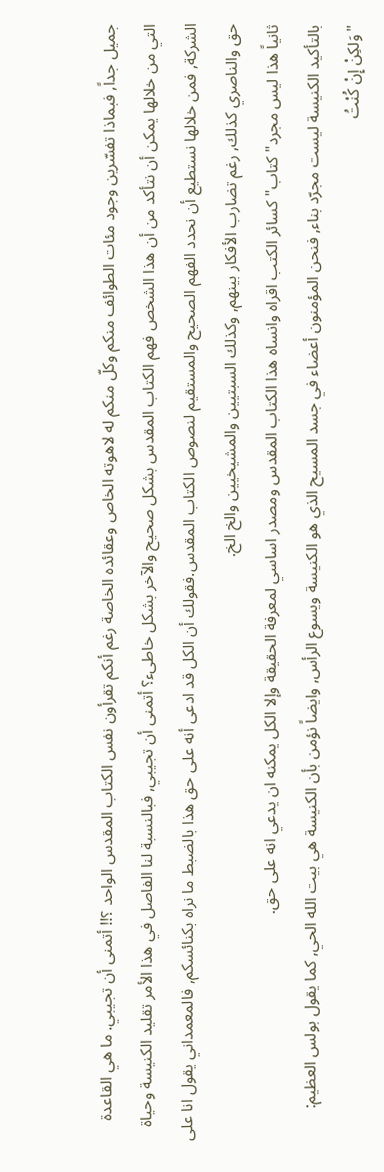جميل جداً, فبماذا تفسّرين وجود مئات الطوائف منكم وكلّ منكم له لاهوته الخاص وعقائده الخاصة رغم أنكم تقرأون نفس الكتاب المقدس الواحد ؟!! أتمنى أن تجيبي. ما هي القاعدة التي من خلالها يمكن أن نتأكد من أن هذا الشخص فهم الكتاب المقدس بشكل صحيح والآخر بشكل خاطىء؟ أتمنى أن تجيبي, فبالنسبة لنا الفاصل في هذا الأمر تقليد الكنيسة وحياة الشركة, فمن خلالها نستطيع أن نحدد الفهم الصحيح والمستقيم لنصوص الكتاب المقدس.فقولك أن الكل قد ادعى أنه على حق هذا بالضبط ما نراه بكنائسكم, فالمعمداني يقول انا على حق والناصري كذلك, رغم تضارب الأفكار بينهم, وكذلك السبتيين والمشيخيين والخ الخ.
ثانياً هذا ليس مجرد" كتاب" كسائر الكتب اقراه وانساه هذا الكتاب المقدس ومصدر اساسي لمعرفة الحقيقة وإلا الكل يمكنه ان يدعي انه على حق.
بالتأكيد الكنيسة ليست مجرّد بناء, فنحن المؤمنون أعضاء في جسد المسيح الذي هو الكنيسة ويسوع الرأس, وايضاً نؤمن بأن الكنيسة هي بيت الله الحي, كما يقول بولس العظيم: "وَلكِنْ إِنْ كُنْتُ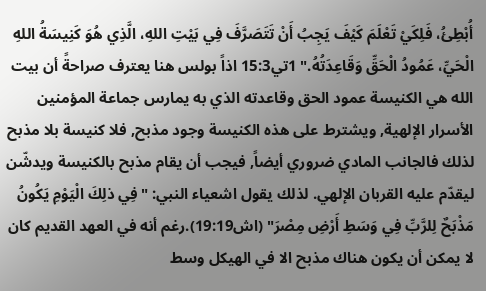أُبْطِئُ، فَلِكَيْ تَعْلَمَ كَيْفَ يَجِبُ أَنْ تَتَصَرَّفَ فِي بَيْتِ اللهِ، الَّذِي هُوَ كَنِيسَةُ اللهِ الْحَيِّ، عَمُودُ الْحَقِّ وَقَاعِدَتُهُ." 1تي15:3 اذاً بولس هنا يعترف صراحةً أن بيت الله هي الكنيسة عمود الحق وقاعدته الذي به يمارس جماعة المؤمنين الأسرار الإلهية, ويشترط على هذه الكنيسة وجود مذبح, فلا كنيسة بلا مذبح لذلك فالجانب المادي ضروري أيضاً, فيجب أن يقام مذبح بالكنيسة ويدشّن ليقدّم عليه القربان الإلهي. لذلك يقول اشعياء النبي: "فِي ذلِكَ الْيَوْمِ يَكُونُ مَذْبَحٌ لِلرَّبِّ فِي وَسَطِ أَرْضِ مِصْرَ" (اش19:19).رغم أنه في العهد القديم كان لا يمكن أن يكون هناك مذبح الا في الهيكل وسط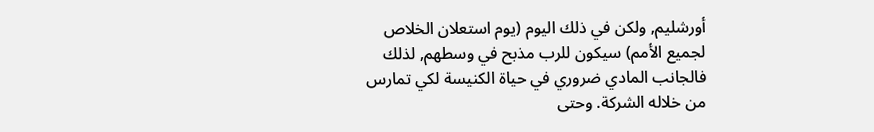أورشليم, ولكن في ذلك اليوم (يوم استعلان الخلاص لجميع الأمم) سيكون للرب مذبح في وسطهم, لذلك فالجانب المادي ضروري في حياة الكنيسة لكي تمارس من خلاله الشركة. وحتى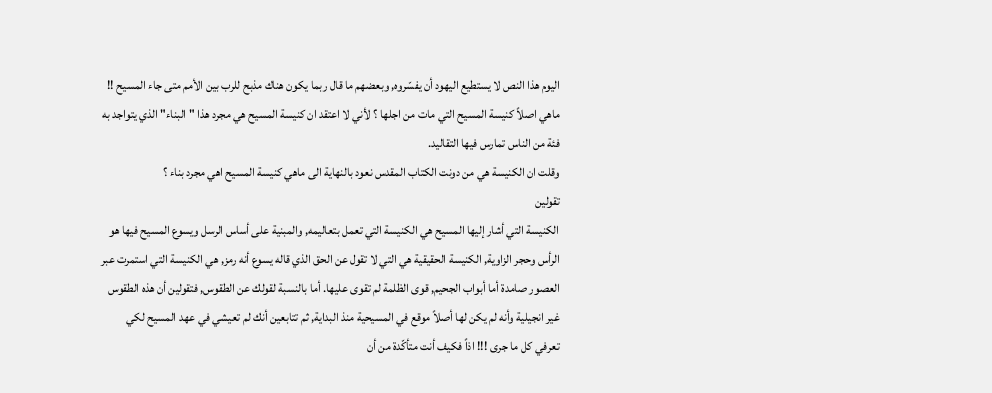اليوم هذا النص لا يستطيع اليهود أن يفسّروه, وبعضهم ما قال ربما يكون هناك مذبح للرب بين الأمم متى جاء المسيح !!
ماهي اصلاً كنيسة المسيح التي مات من اجلها ؟ لأني لا اعتقد ان كنيسة المسيح هي مجرد هذا "البناء" الذي يتواجد به فئة من الناس تمارس فيها التقاليد.
وقلت ان الكنيسة هي من دونت الكتاب المقدس نعود بالنهاية الى ماهي كنيسة المسيح اهي مجرد بناء ؟
تقولين
الكنيسة التي أشار إليها المسيح هي الكنيسة التي تعمل بتعاليمه, والمبنية على أساس الرسل ويسوع المسيح فيها هو الرأس وحجر الزاوية, الكنيسة الحقيقية هي التي لا تقول عن الحق الذي قاله يسوع أنه رمز, هي الكنيسة التي استمرت عبر العصور صامدة أما أبواب الجحيم, قوى الظلمة لم تقوى عليها. أما بالنسبة لقولك عن الطقوس, فتقولين أن هذه الطقوس غير انجيلية وأنه لم يكن لها أصلاً موقع في المسيحية منذ البداية, ثم تتابعين أنك لم تعيشي في عهد المسيح لكي تعرفي كل ما جرى !!! اذاً فكيف أنت متأكّدة من أن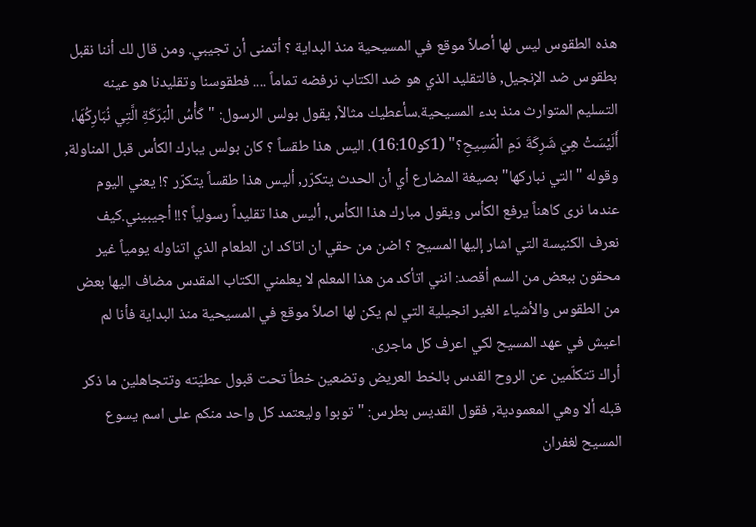هذه الطقوس ليس لها أصلاً موقع في المسيحية منذ البداية ؟ أتمنى أن تجيبي. ومن قال لك أننا نقبل بطقوس ضد الإنجيل, فالتقليد الذي هو ضد الكتاب نرفضه تماماً .... فطقوسنا وتقليدنا هو عينه التسليم المتوارث منذ بدء المسيحية.سأعطيك مثالاً, يقول بولس الرسول: "كَأْسُ الْبَرَكَةِ الَّتِي نُبَارِكُهَا، أَلَيْسَتْ هِيَ شَرِكَةَ دَمِ الْمَسِيحِ؟" (1كو16:10). اليس هذا طقساً ؟ كان بولس يبارك الكأس قبل المناولة, وقوله "التي نباركها" بصيغة المضارع أي أن الحدث يتكرّر, أليس هذا طقساً يتكرّر ؟! يعني اليوم عندما نرى كاهناً يرفع الكأس ويقول مبارك هذا الكأس, أليس هذا تقليداً رسولياً ؟!! أجيبيني.كيف نعرف الكنيسة التي اشار إليها المسيح ؟ اضن من حقي ان اتاكد ان الطعام الذي اتناوله يومياً غير محقون ببعض من السم أقصد: انني اتأكد من هذا المعلم لا يعلمني الكتاب المقدس مضاف اليها بعض من الطقوس والأشياء الغير انجيلية التي لم يكن لها اصلاً موقع في المسيحية منذ البداية فأنا لم اعيش في عهد المسيح لكي اعرف كل ماجرى.
أراك تتكلّمين عن الروح القدس بالخط العريض وتضعين خطاً تحت قبول عطيّته وتتجاهلين ما ذكر قبله ألا وهي المعمودية, فقول القديس بطرس: "توبوا وليعتمد كل واحد منكم على اسم يسوع المسيح لغفران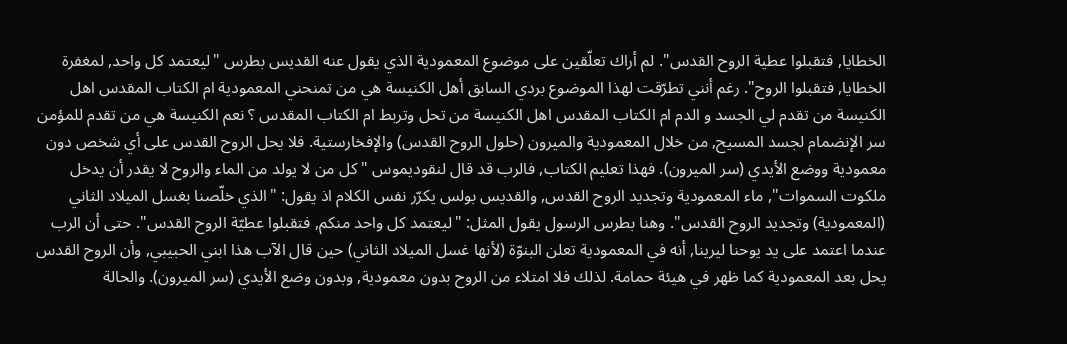الخطايا, فتقبلوا عطية الروح القدس". لم أراك تعلّقين على موضوع المعمودية الذي يقول عنه القديس بطرس "ليعتمد كل واحد, لمغفرة الخطايا, فتقبلوا الروح". رغم أنني تطرّقت لهذا الموضوع بردي السابق أهل الكنيسة هي من تمنحني المعمودية ام الكتاب المقدس اهل الكنيسة من تقدم لي الجسد و الدم ام الكتاب المقدس اهل الكنيسة من تحل وتربط ام الكتاب المقدس ؟ نعم الكنيسة هي من تقدم للمؤمن سر الإنضمام لجسد المسيح, من خلال المعمودية والميرون (حلول الروح القدس) والإفخارستية. فلا يحل الروح القدس على أي شخص دون معمودية ووضع الأيدي (سر الميرون). فهذا تعليم الكتاب, فالرب قد قال لنقوديموس "كل من لا يولد من الماء والروح لا يقدر أن يدخل ملكوت السموات", ماء المعمودية وتجديد الروح القدس, والقديس بولس يكرّر نفس الكلام اذ يقول: "الذي خلّصنا بغسل الميلاد الثاني (المعمودية) وتجديد الروح القدس". وهنا بطرس الرسول يقول المثل: "ليعتمد كل واحد منكم, فتقبلوا عطيّة الروح القدس". حتى أن الرب عندما اعتمد على يد يوحنا ليرينا, أنه في المعمودية تعلن البنوّة (لأنها غسل الميلاد الثاني) حين قال الآب هذا ابني الحبيبي, وأن الروح القدس يحل بعد المعمودية كما ظهر في هيئة حمامة. لذلك فلا امتلاء من الروح بدون معمودية, وبدون وضع الأيدي (سر الميرون). والحالة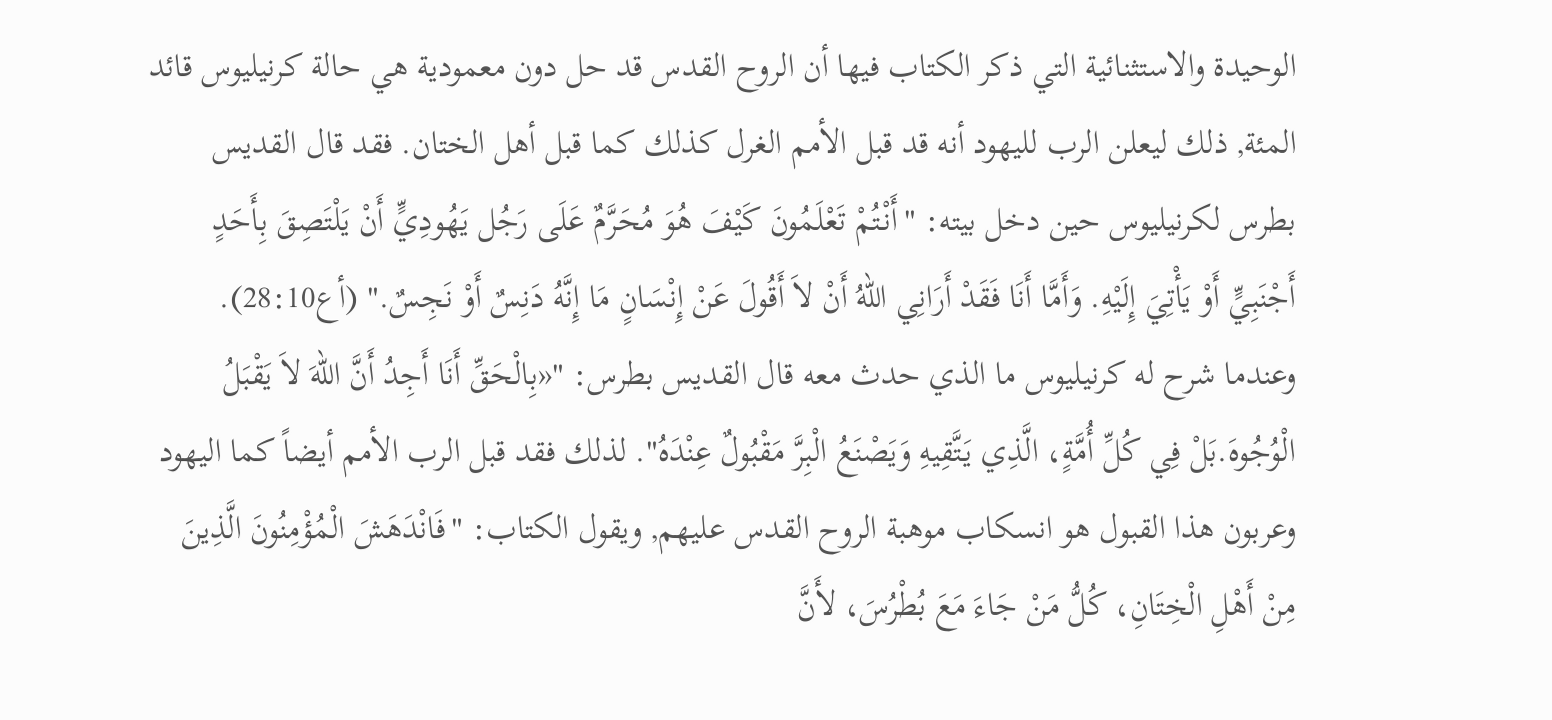الوحيدة والاستثنائية التي ذكر الكتاب فيها أن الروح القدس قد حل دون معمودية هي حالة كرنيليوس قائد المئة, ذلك ليعلن الرب لليهود أنه قد قبل الأمم الغرل كذلك كما قبل أهل الختان. فقد قال القديس بطرس لكرنيليوس حين دخل بيته: "أَنْتُمْ تَعْلَمُونَ كَيْفَ هُوَ مُحَرَّمٌ عَلَى رَجُل يَهُودِيٍّ أَنْ يَلْتَصِقَ بِأَحَدٍ أَجْنَبِيٍّ أَوْ يَأْتِيَ إِلَيْهِ. وَأَمَّا أَنَا فَقَدْ أَرَانِي اللهُ أَنْ لاَ أَقُولَ عَنْ إِنْسَانٍ مَا إِنَّهُ دَنِسٌ أَوْ نَجِسٌ." (أع28:10). وعندما شرح له كرنيليوس ما الذي حدث معه قال القديس بطرس: "«بِالْحَقِّ أَنَا أَجِدُ أَنَّ اللهَ لاَ يَقْبَلُ الْوُجُوهَ.بَلْ فِي كُلِّ أُمَّةٍ، الَّذِي يَتَّقِيهِ وَيَصْنَعُ الْبِرَّ مَقْبُولٌ عِنْدَهُ". لذلك فقد قبل الرب الأمم أيضاً كما اليهود وعربون هذا القبول هو انسكاب موهبة الروح القدس عليهم, ويقول الكتاب: "فَانْدَهَشَ الْمُؤْمِنُونَ الَّذِينَ مِنْ أَهْلِ الْخِتَانِ، كُلُّ مَنْ جَاءَ مَعَ بُطْرُسَ، لأَنَّ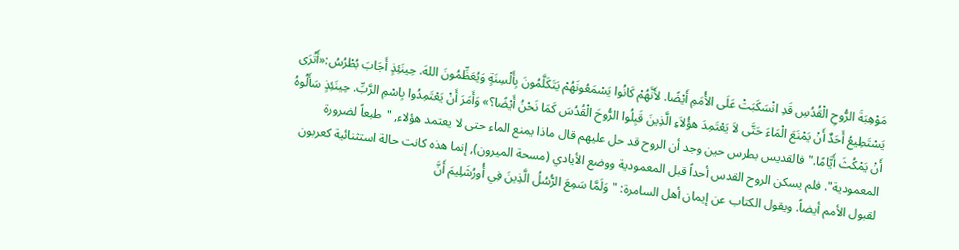مَوْهِبَةَ الرُّوحِ الْقُدُسِ قَدِ انْسَكَبَتْ عَلَى الأُمَمِ أَيْضًا. لأَنَّهُمْ كَانُوا يَسْمَعُونَهُمْ يَتَكَلَّمُونَ بِأَلْسِنَةٍ وَيُعَظِّمُونَ اللهَ. حِينَئِذٍ أَجَابَ بُطْرُسُ:«أَتُرَى يَسْتَطِيعُ أَحَدٌ أَنْ يَمْنَعَ الْمَاءَ حَتَّى لاَ يَعْتَمِدَ هؤُلاَءِ الَّذِينَ قَبِلُوا الرُّوحَ الْقُدُسَ كَمَا نَحْنُ أَيْضًا؟» وَأَمَرَ أَنْ يَعْتَمِدُوا بِاسْمِ الرَّبِّ. حِينَئِذٍ سَأَلُوهُ أَنْ يَمْكُثَ أَيَّامًا." فالقديس بطرس حين وجد أن الروح قد حل عليهم قال ماذا يمنع الماء حتى لا يعتمد هؤلاء, "طبعاً لضرورة المعمودية". فلم يسكن الروح القدس أحداً قبل المعمودية ووضع الأيادي (مسحة الميرون), إنما هذه كانت حالة استثنائية كعربون لقبول الأمم أيضاً. ويقول الكتاب عن إيمان أهل السامرة: "وَلَمَّا سَمِعَ الرُّسُلُ الَّذِينَ فِي أُورُشَلِيمَ أَنَّ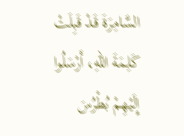السَّامِرَةَ قَدْ قَبِلَتْ كَلِمَةَ اللهِ، أَرْسَلُوا إِلَيْهِمْ بُطْرُسَ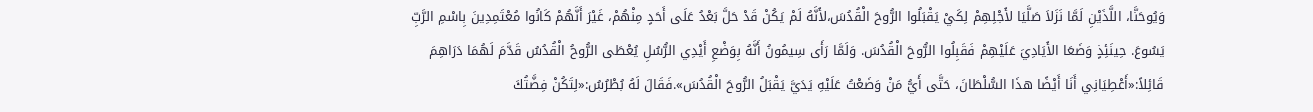وَيُوحَنَّا، اللَّذَيْنِ لَمَّا نَزَلاَ صَلَّيَا لأَجْلِهِمْ لِكَيْ يَقْبَلُوا الرُّوحَ الْقُدُسَ،لأَنَّهُ لَمْ يَكُنْ قَدْ حَلَّ بَعْدُ عَلَى أَحَدٍ مِنْهُمْ، غَيْرَ أَنَّهُمْ كَانُوا مُعْتَمِدِينَ بِاسْمِ الرَّبِّ يَسُوعَ. حِينَئِذٍ وَضَعَا الأَيَادِيَ عَلَيْهِمْ فَقَبِلُوا الرُّوحَ الْقُدُسَ. وَلَمَّا رَأَى سِيمُونُ أَنَّهُ بِوَضْعِ أَيْدِي الرُّسُلِ يُعْطَى الرُّوحُ الْقُدُسُ قَدَّمَ لَهُمَا دَرَاهِمَ قَائِلاً:«أَعْطِيَانِي أَنَا أَيْضًا هذَا السُّلْطَانَ، حَتَّى أَيُّ مَنْ وَضَعْتُ عَلَيْهِ يَدَيَّ يَقْبَلُ الرُّوحَ الْقُدُسَ».فَقَالَ لَهُ بُطْرُسُ:«لِتَكُنْ فِضَّتُكَ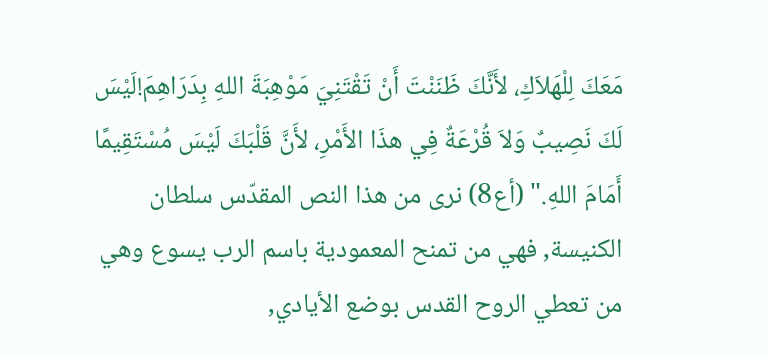مَعَكَ لِلْهَلاَكِ، لأَنَّكَ ظَنَنْتَ أَنْ تَقْتَنِيَ مَوْهِبَةَ اللهِ بِدَرَاهِمَ!لَيْسَ لَكَ نَصِيبٌ وَلاَ قُرْعَةٌ فِي هذَا الأَمْرِ، لأَنَّ قَلْبَكَ لَيْسَ مُسْتَقِيمًا أَمَامَ اللهِ." (أع8) نرى من هذا النص المقدّس سلطان الكنيسة, فهي من تمنح المعمودية باسم الرب يسوع وهي من تعطي الروح القدس بوضع الأيادي,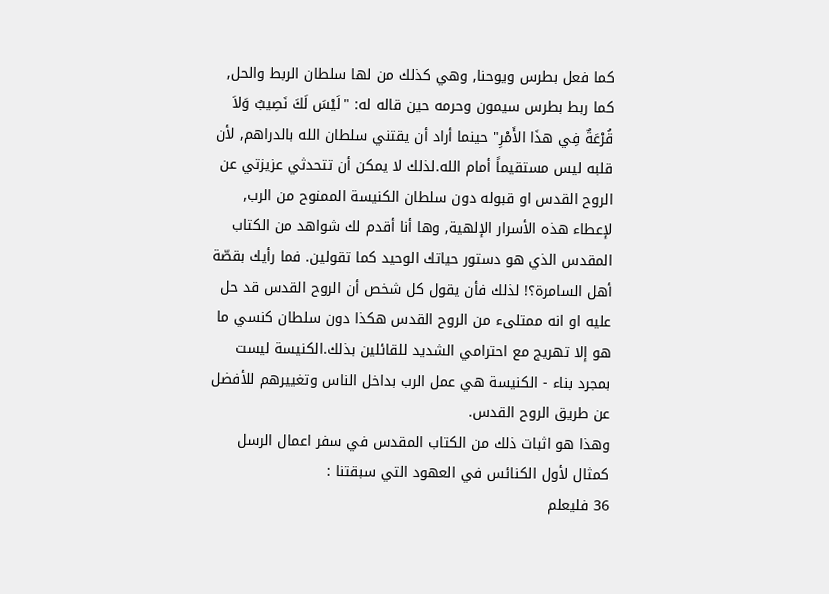كما فعل بطرس ويوحنا, وهي كذلك من لها سلطان الربط والحل, كما ربط بطرس سيمون وحرمه حين قاله له: "لَيْسَ لَكَ نَصِيبٌ وَلاَ قُرْعَةٌ فِي هذَا الأَمْرِ" حينما أراد أن يقتني سلطان الله بالدراهم, لأن قلبه ليس مستقيماً أمام الله.لذلك لا يمكن أن تتحدثي عزيزتي عن الروح القدس او قبوله دون سلطان الكنيسة الممنوح من الرب, لإعطاء هذه الأسرار الإلهية, وها أنا أقدم لك شواهد من الكتاب المقدس الذي هو دستور حياتك الوحيد كما تقولين. فما رأيك بقصّة أهل السامرة؟! لذلك فأن يقول كل شخص أن الروح القدس قد حل عليه او انه ممتلىء من الروح القدس هكذا دون سلطان كنسي ما هو إلا تهريج مع احترامي الشديد للقائلين بذلك.الكنيسة ليست بمجرد بناء - الكنيسة هي عمل الرب بداخل الناس وتغييرهم للأفضل عن طريق الروح القدس.
وهذا هو اثبات ذلك من الكتاب المقدس في سفر اعمال الرسل كمثال لأول الكنائس في العهود التي سبقتنا :
36 فليعلم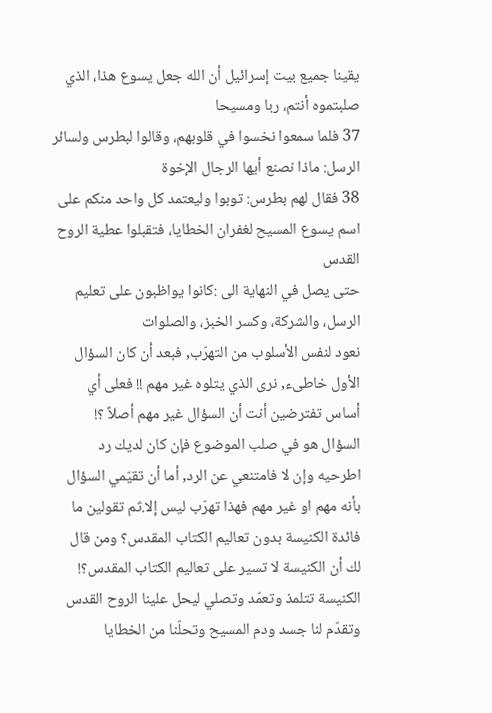يقينا جميع بيت إسرائيل أن الله جعل يسوع هذا، الذي صلبتموه أنتم، ربا ومسيحا
37 فلما سمعوا نخسوا في قلوبهم، وقالوا لبطرس ولسائر الرسل: ماذا نصنع أيها الرجال الإخوة
38 فقال لهم بطرس: توبوا وليعتمد كل واحد منكم على اسم يسوع المسيح لغفران الخطايا، فتقبلوا عطية الروح القدس
حتى يصل في النهاية الى :كانوا يواظبون على تعليم الرسل، والشركة، وكسر الخبز، والصلوات
نعود لنفس الأسلوب من التهرّب, فبعد أن كان السؤال الأول خاطىء, نرى الذي يتلوه غير مهم !! فعلى أي أساس تفترضين أنت أن السؤال غير مهم أصلاً ؟! السؤال هو في صلب الموضوع فإن كان لديك رد اطرحيه وإن لا فامتنعي عن الرد, أما أن تقيّمي السؤال بأنه مهم او غير مهم فهذا تهرّب ليس إلا.ثم تقولين ما فائدة الكنيسة بدون تعاليم الكتاب المقدس؟ ومن قال لك أن الكنيسة لا تسير على تعاليم الكتاب المقدس؟! الكنيسة تتلمذ وتعمّد وتصلي ليحل علينا الروح القدس وتقدّم لنا جسد ودم المسيح وتحلّنا من الخطايا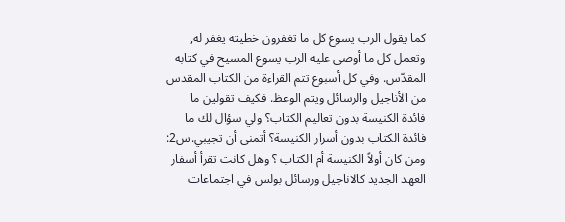كما يقول الرب يسوع كل ما تغفرون خطيته يغفر له, وتعمل كل ما أوصى عليه الرب يسوع المسيح في كتابه المقدّس. وفي كل أسبوع تتم القراءة من الكتاب المقدس من الأناجيل والرسائل ويتم الوعظ. فكيف تقولين ما فائدة الكنيسة بدون تعاليم الكتاب؟ ولي سؤال لك ما فائدة الكتاب بدون أسرار الكنيسة؟ أتمنى أن تجيبي.س2: ومن كان أولاً الكنيسة أم الكتاب ؟ وهل كانت تقرأ أسفار العهد الجديد كالاناجيل ورسائل بولس في اجتماعات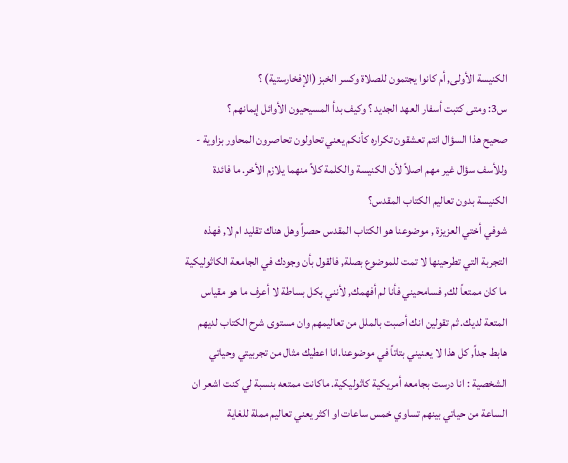الكنيسة الأولى, أم كانوا يجتمون للصلاة وكسر الخبز (الإفخارستية) ؟
س3: ومتى كتبت أسفار العهد الجديد ؟ وكيف بدأ المسيحيون الأوائل إيمانهم ؟
صحيح هذا السؤال انتم تعشقون تكراره كأنكم يعني تحاولون تحاصرون المحاور بزاوية - وللأسف سؤال غير مهم اصلاً لأن الكنيسة والكلمة كلاً منهما يلازم الأخر. ما فائدة الكنيسة بدون تعاليم الكتاب المقدس؟
شوفي أختي العزيزة , موضوعنا هو الكتاب المقدس حصراً وهل هناك تقليد ام لا, فهذه التجربة التي تطرحينها لا تمت للموضوع بصلة, فالقول بأن وجودك في الجامعة الكاثوليكية ما كان ممتعاً لك, فسامحيني فأنا لم أفهمك, لأنني بكل بساطة لا أعرف ما هو مقياس المتعة لديك. ثم تقولين انك أصبت بالملل من تعاليمهم وان مستوى شرح الكتاب لديهم هابط جداً, كل هذا لا يعنيني بتاتاً في موضوعنا.انا اعطيك مثال من تجربيتي وحياتي الشخصية : انا درست بجامعه أمريكية كاثوليكية. ماكانت ممتعه بنسبة لي كنت اشعر ان الساعة من حياتي بينهم تساوي خمس ساعات او اكثر يعني تعاليم مملة للغاية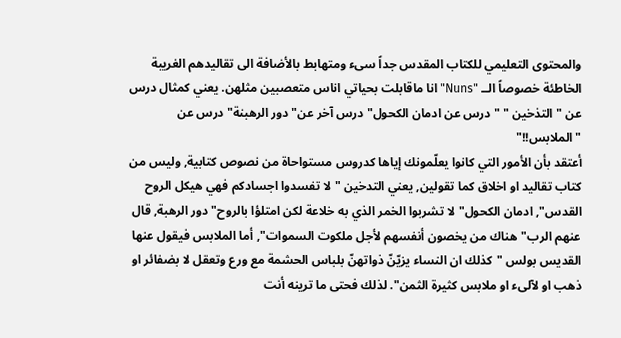والمحتوى التعليمي للكتاب المقدس جداً سىء ومتهابط بالأضافة الى تقاليدهم الغريبة الخاطئة خصوصاً الــ "Nuns" انا ماقابلت بحياتي اناس متعصبين مثلهن. يعني كمثال درس عن " التذخين " " درس عن ادمان الكحول" درس آخر عن" دور الرهبنة" درس عن "الملابس!!"
أعتقد بأن الأمور التي كانوا يعلّمونك إياها كدروس مستواحاة من نصوص كتابية, وليس من كتاب تقاليد او اخلاق كما تقولين, يعني التدخين "لا تفسدوا اجسادكم فهي هيكل الروح القدس", ادمان الكحول"لا تشربوا الخمر الذي به خلاعة لكن امتلؤا بالروح" دور الرهبة, قال عنهم الرب"هناك من يخصون أنفسهم لأجل ملكوت السموات", أما الملابس فيقول عنها القديس بولس "كذلك ان النساء يزيّنّ ذواتهنّ بلباس الحشمة مع ورع وتعقل لا بضفائر او ذهب او لآلىء او ملابس كثيرة الثمن". لذلك فحتى ما ترينه أنت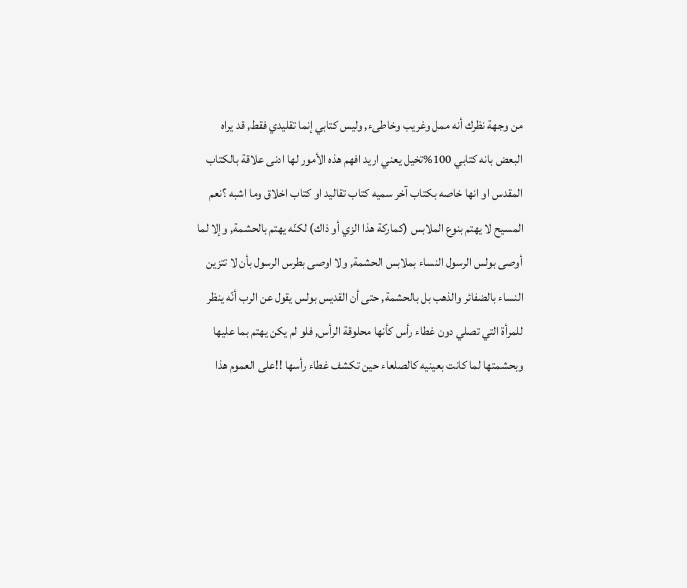من وجهة نظرك أنه ممل وغريب وخاطىء, وليس كتابي إنما تقليدي فقط, قد يراه البعض بانه كتابي 100%تخيل يعني اريد افهم هذه الأمور لها ادنى علاقة بالكتاب المقدس او انها خاصه بكتاب آخر سميه كتاب تقاليد او كتاب اخلاق وما اشبه ؟نعم المسيح لا يهتم بنوع الملابس (كماركة هذا الزي أو ذاك) لكنّه يهتم بالحشمة, وإلا لما أوصى بولس الرسول النساء بملابس الحشمة, ولا اوصى بطرس الرسول بأن لا تتزين النساء بالضفائر والذهب بل بالحشمة, حتى أن القديس بولس يقول عن الرب أنّه ينظر للمرأة التي تصلي دون غطاء رأس كأنها محلوقة الرأس, فلو لم يكن يهتم بما عليها وبحشمتها لما كانت بعينيه كالصلعاء حين تكشف غطاء رأسها !!على العموم هذا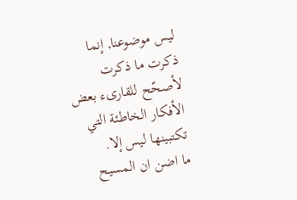ليس موضوعنا, إنما ذكرت ما ذكرت لأصحّح للقارىء بعض الأفكار الخاطئة التي تكتبينها ليس إلا.
ما اضن ان المسيح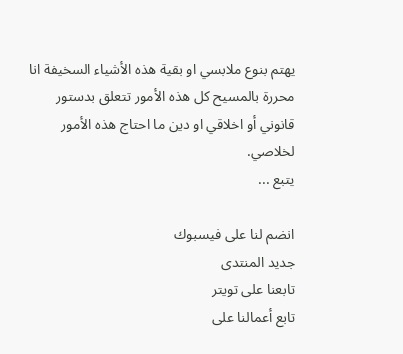يهتم بنوع ملابسي او بقية هذه الأشياء السخيفة انا محررة بالمسيح كل هذه الأمور تتعلق بدستور قانوني أو اخلاقي او دين ما احتاج هذه الأمور لخلاصي.
يتبع ...

انضم لنا على فيسبوك
جديد المنتدى
تابعنا على تويتر
تابع أعمالنا على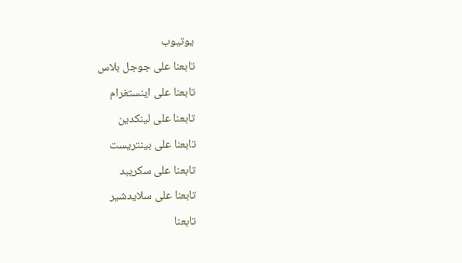يوتيوب
تابعنا على جوجل بلاس
تابعنا على اينستغرام
تابعنا على لينكدين
تابعنا على بينتريست
تابعنا على سكريبد
تابعنا على سلايدشير
تابعنا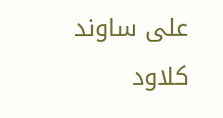على ساوند كلاود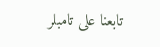تابعنا على تامبلر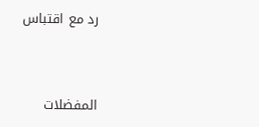رد مع اقتباس


المفضلات